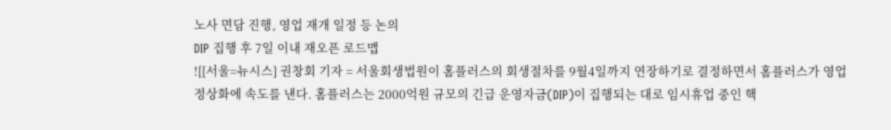노사 면담 진행, 영업 재개 일정 등 논의
DIP 집행 후 7일 이내 재오픈 로드맵
![[서울=뉴시스] 권창회 기자 = 서울회생법원이 홈플러스의 회생절차를 9월4일까지 연장하기로 결정하면서 홈플러스가 영업 정상화에 속도를 낸다. 홈플러스는 2000억원 규모의 긴급 운영자금(DIP)이 집행되는 대로 임시휴업 중인 핵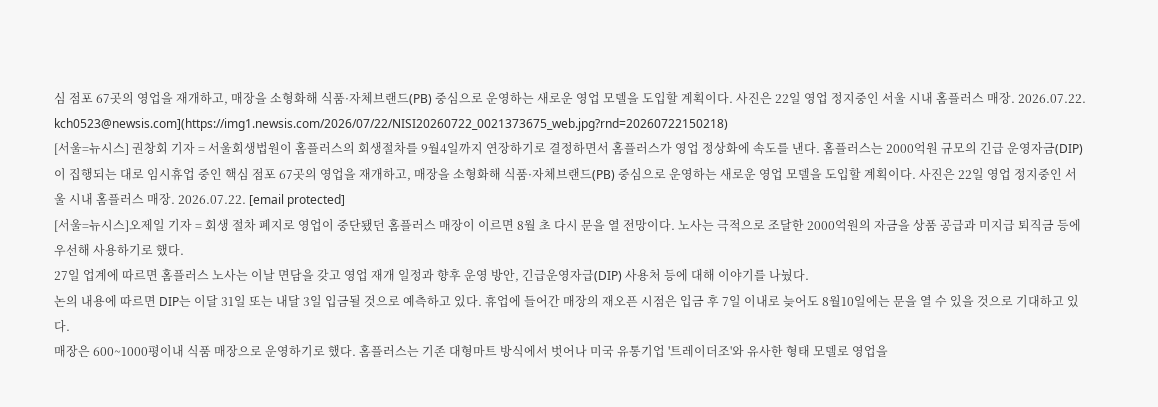심 점포 67곳의 영업을 재개하고, 매장을 소형화해 식품·자체브랜드(PB) 중심으로 운영하는 새로운 영업 모델을 도입할 계획이다. 사진은 22일 영업 정지중인 서울 시내 홈플러스 매장. 2026.07.22. kch0523@newsis.com](https://img1.newsis.com/2026/07/22/NISI20260722_0021373675_web.jpg?rnd=20260722150218)
[서울=뉴시스] 권창회 기자 = 서울회생법원이 홈플러스의 회생절차를 9월4일까지 연장하기로 결정하면서 홈플러스가 영업 정상화에 속도를 낸다. 홈플러스는 2000억원 규모의 긴급 운영자금(DIP)이 집행되는 대로 임시휴업 중인 핵심 점포 67곳의 영업을 재개하고, 매장을 소형화해 식품·자체브랜드(PB) 중심으로 운영하는 새로운 영업 모델을 도입할 계획이다. 사진은 22일 영업 정지중인 서울 시내 홈플러스 매장. 2026.07.22. [email protected]
[서울=뉴시스]오제일 기자 = 회생 절차 폐지로 영업이 중단됐던 홈플러스 매장이 이르면 8월 초 다시 문을 열 전망이다. 노사는 극적으로 조달한 2000억원의 자금을 상품 공급과 미지급 퇴직금 등에 우선해 사용하기로 했다.
27일 업계에 따르면 홈플러스 노사는 이날 면담을 갖고 영업 재개 일정과 향후 운영 방안, 긴급운영자급(DIP) 사용처 등에 대해 이야기를 나눴다.
논의 내용에 따르면 DIP는 이달 31일 또는 내달 3일 입금될 것으로 예측하고 있다. 휴업에 들어간 매장의 재오픈 시점은 입금 후 7일 이내로 늦어도 8월10일에는 문을 열 수 있을 것으로 기대하고 있다.
매장은 600~1000평이내 식품 매장으로 운영하기로 했다. 홈플러스는 기존 대형마트 방식에서 벗어나 미국 유통기업 '트레이더조'와 유사한 형태 모델로 영업을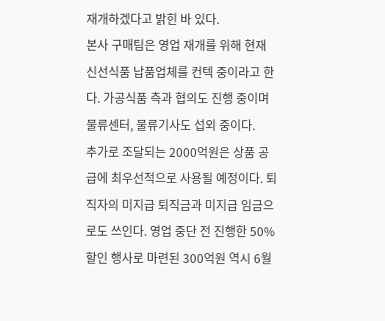재개하겠다고 밝힌 바 있다.
본사 구매팀은 영업 재개를 위해 현재 신선식품 납품업체를 컨텍 중이라고 한다. 가공식품 측과 협의도 진행 중이며 물류센터, 물류기사도 섭외 중이다.
추가로 조달되는 2000억원은 상품 공급에 최우선적으로 사용될 예정이다. 퇴직자의 미지급 퇴직금과 미지급 임금으로도 쓰인다. 영업 중단 전 진행한 50% 할인 행사로 마련된 300억원 역시 6월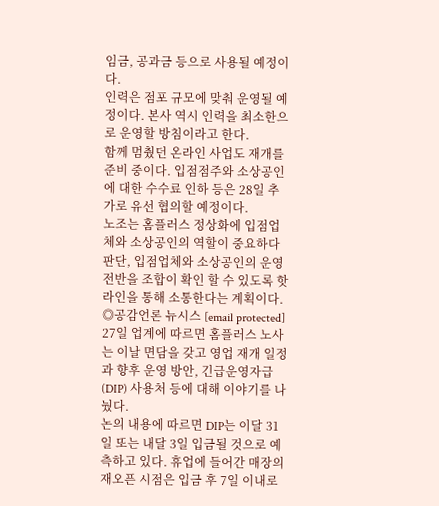임금, 공과금 등으로 사용될 예정이다.
인력은 점포 규모에 맞춰 운영될 예정이다. 본사 역시 인력을 최소한으로 운영할 방침이라고 한다.
함께 멈췄던 온라인 사업도 재개를 준비 중이다. 입점점주와 소상공인에 대한 수수료 인하 등은 28일 추가로 유선 협의할 예정이다.
노조는 홈플러스 정상화에 입점업체와 소상공인의 역할이 중요하다 판단, 입점업체와 소상공인의 운영 전반을 조합이 확인 할 수 있도록 핫라인을 통해 소통한다는 계획이다.
◎공감언론 뉴시스 [email protected]
27일 업계에 따르면 홈플러스 노사는 이날 면담을 갖고 영업 재개 일정과 향후 운영 방안, 긴급운영자급(DIP) 사용처 등에 대해 이야기를 나눴다.
논의 내용에 따르면 DIP는 이달 31일 또는 내달 3일 입금될 것으로 예측하고 있다. 휴업에 들어간 매장의 재오픈 시점은 입금 후 7일 이내로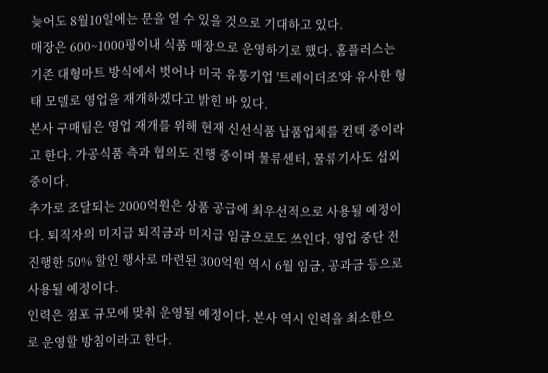늦어도 8월10일에는 문을 열 수 있을 것으로 기대하고 있다.
매장은 600~1000평이내 식품 매장으로 운영하기로 했다. 홈플러스는 기존 대형마트 방식에서 벗어나 미국 유통기업 '트레이더조'와 유사한 형태 모델로 영업을 재개하겠다고 밝힌 바 있다.
본사 구매팀은 영업 재개를 위해 현재 신선식품 납품업체를 컨텍 중이라고 한다. 가공식품 측과 협의도 진행 중이며 물류센터, 물류기사도 섭외 중이다.
추가로 조달되는 2000억원은 상품 공급에 최우선적으로 사용될 예정이다. 퇴직자의 미지급 퇴직금과 미지급 임금으로도 쓰인다. 영업 중단 전 진행한 50% 할인 행사로 마련된 300억원 역시 6월 임금, 공과금 등으로 사용될 예정이다.
인력은 점포 규모에 맞춰 운영될 예정이다. 본사 역시 인력을 최소한으로 운영할 방침이라고 한다.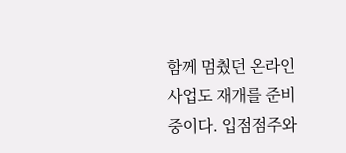함께 멈췄던 온라인 사업도 재개를 준비 중이다. 입점점주와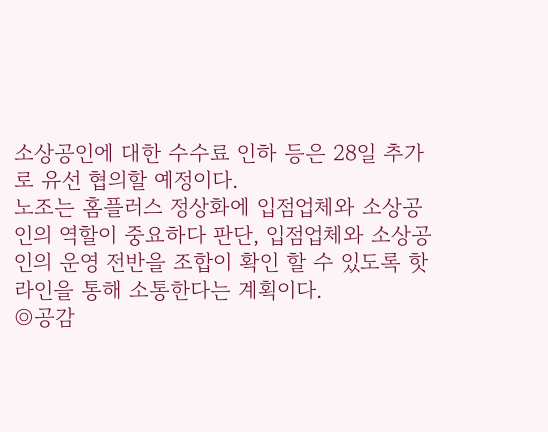소상공인에 대한 수수료 인하 등은 28일 추가로 유선 협의할 예정이다.
노조는 홈플러스 정상화에 입점업체와 소상공인의 역할이 중요하다 판단, 입점업체와 소상공인의 운영 전반을 조합이 확인 할 수 있도록 핫라인을 통해 소통한다는 계획이다.
◎공감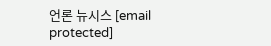언론 뉴시스 [email protected]